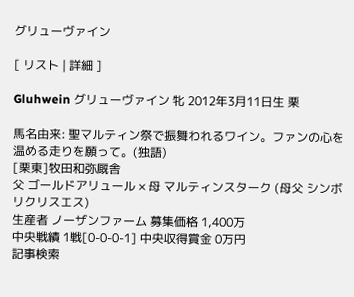グリューヴァイン

[ リスト | 詳細 ]

Gluhwein グリューヴァイン 牝 2012年3月11日生 栗

馬名由来: 聖マルティン祭で振舞われるワイン。ファンの心を温める走りを願って。(独語)
[栗東]牧田和弥厩舎
父 ゴールドアリュール × 母 マルティンスターク (母父 シンボリクリスエス)
生産者 ノーザンファーム 募集価格 1,400万
中央戦績 1戦[0-0-0-1] 中央収得賞金 0万円
記事検索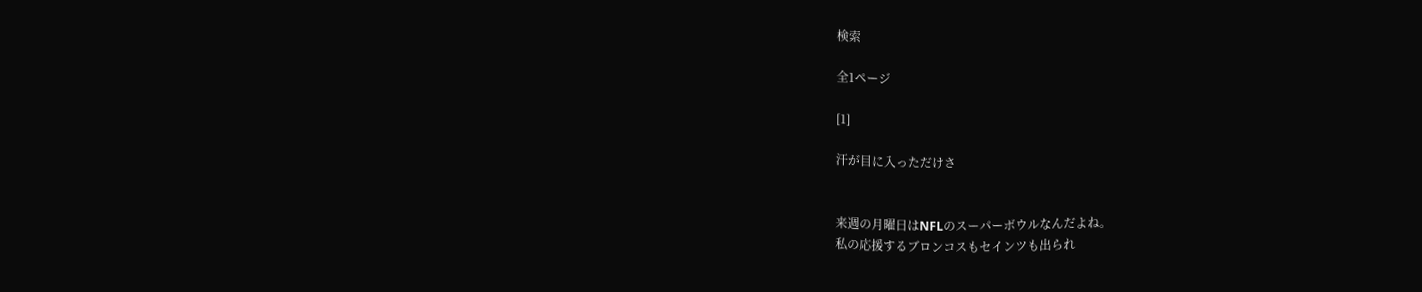検索

全1ページ

[1]

汗が目に入っただけさ


来週の月曜日はNFLのスーパーボウルなんだよね。
私の応援するブロンコスもセインツも出られ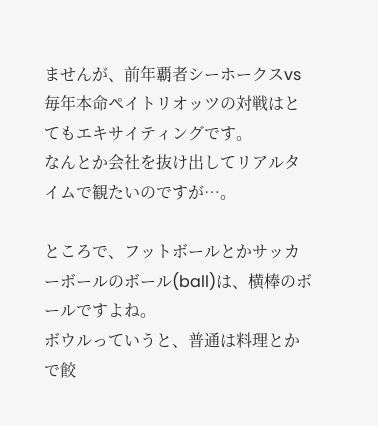ませんが、前年覇者シーホークスvs毎年本命ペイトリオッツの対戦はとてもエキサイティングです。
なんとか会社を抜け出してリアルタイムで観たいのですが…。

ところで、フットボールとかサッカーボールのボール(ball)は、横棒のボールですよね。
ボウルっていうと、普通は料理とかで餃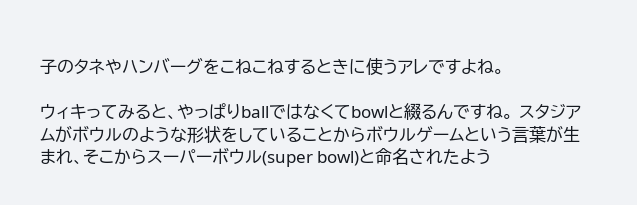子のタネやハンバーグをこねこねするときに使うアレですよね。

ウィキってみると、やっぱりballではなくてbowlと綴るんですね。 スタジアムがボウルのような形状をしていることからボウルゲームという言葉が生まれ、そこからスーパーボウル(super bowl)と命名されたよう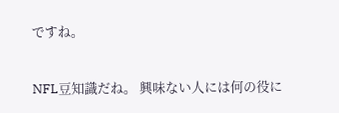ですね。

NFL豆知識だね。 興味ない人には何の役に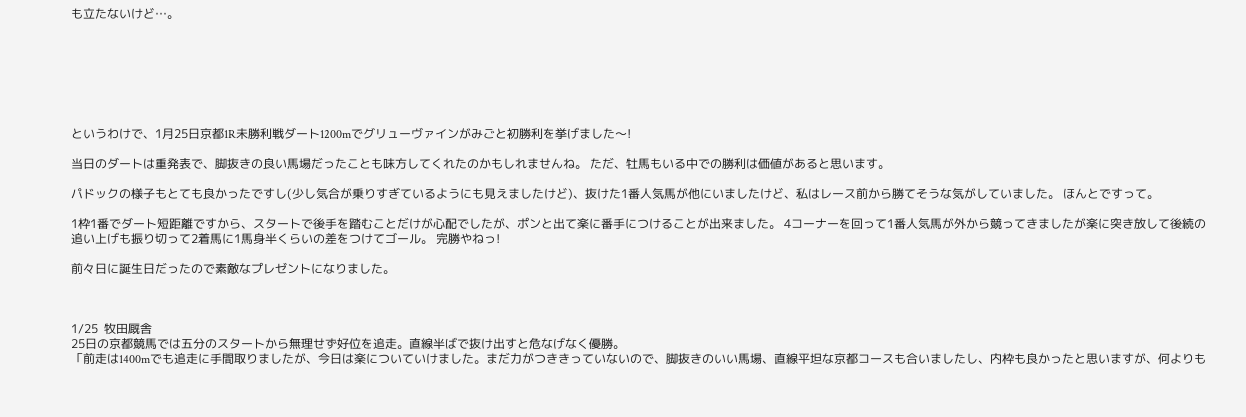も立たないけど…。







というわけで、1月25日京都1R未勝利戦ダート1200mでグリューヴァインがみごと初勝利を挙げました〜!

当日のダートは重発表で、脚抜きの良い馬場だったことも味方してくれたのかもしれませんね。 ただ、牡馬もいる中での勝利は価値があると思います。

パドックの様子もとても良かったですし(少し気合が乗りすぎているようにも見えましたけど)、抜けた1番人気馬が他にいましたけど、私はレース前から勝てそうな気がしていました。 ほんとですって。

1枠1番でダート短距離ですから、スタートで後手を踏むことだけが心配でしたが、ポンと出て楽に番手につけることが出来ました。 4コーナーを回って1番人気馬が外から競ってきましたが楽に突き放して後続の追い上げも振り切って2着馬に1馬身半くらいの差をつけてゴール。 完勝やねっ!

前々日に誕生日だったので素敵なプレゼントになりました。



1/25  牧田厩舎
25日の京都競馬では五分のスタートから無理せず好位を追走。直線半ばで抜け出すと危なげなく優勝。
「前走は1400mでも追走に手間取りましたが、今日は楽についていけました。まだ力がつききっていないので、脚抜きのいい馬場、直線平坦な京都コースも合いましたし、内枠も良かったと思いますが、何よりも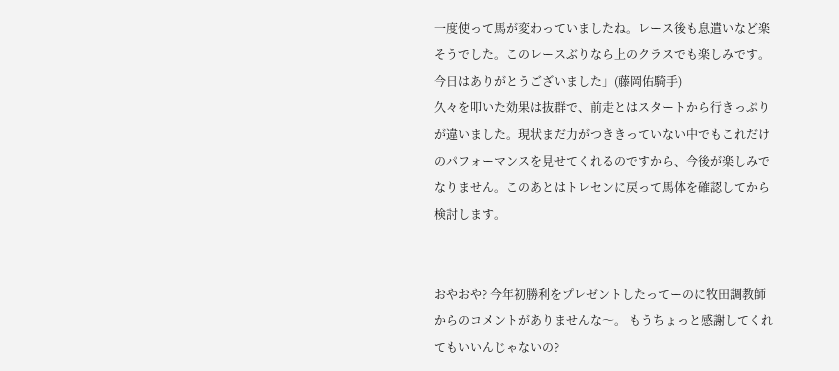一度使って馬が変わっていましたね。レース後も息遣いなど楽そうでした。このレースぶりなら上のクラスでも楽しみです。今日はありがとうございました」(藤岡佑騎手)
久々を叩いた効果は抜群で、前走とはスタートから行きっぷりが違いました。現状まだ力がつききっていない中でもこれだけのパフォーマンスを見せてくれるのですから、今後が楽しみでなりません。このあとはトレセンに戻って馬体を確認してから検討します。


おやおや? 今年初勝利をプレゼントしたってーのに牧田調教師からのコメントがありませんな〜。 もうちょっと感謝してくれてもいいんじゃないの?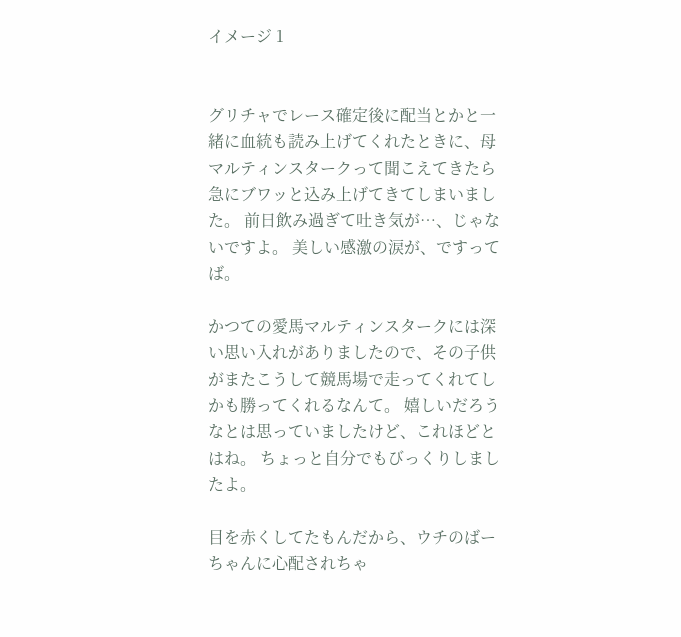イメージ 1


グリチャでレース確定後に配当とかと一緒に血統も読み上げてくれたときに、母 マルティンスタークって聞こえてきたら急にブワッと込み上げてきてしまいました。 前日飲み過ぎて吐き気が…、じゃないですよ。 美しい感激の涙が、ですってば。

かつての愛馬マルティンスタークには深い思い入れがありましたので、その子供がまたこうして競馬場で走ってくれてしかも勝ってくれるなんて。 嬉しいだろうなとは思っていましたけど、これほどとはね。 ちょっと自分でもびっくりしましたよ。

目を赤くしてたもんだから、ウチのばーちゃんに心配されちゃ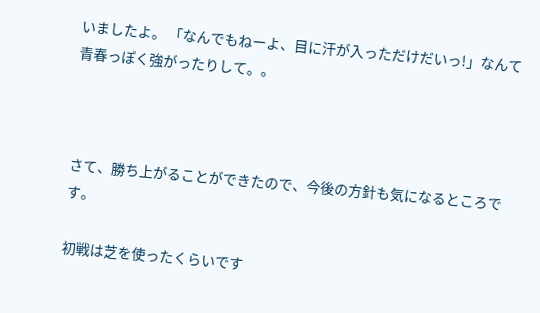いましたよ。 「なんでもねーよ、目に汗が入っただけだいっ!」なんて青春っぽく強がったりして。。



さて、勝ち上がることができたので、今後の方針も気になるところです。

初戦は芝を使ったくらいです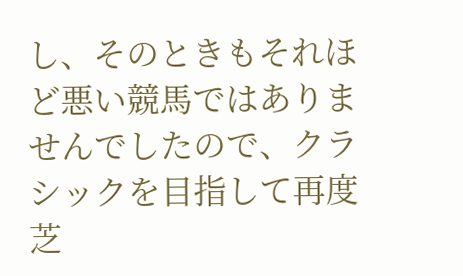し、そのときもそれほど悪い競馬ではありませんでしたので、クラシックを目指して再度芝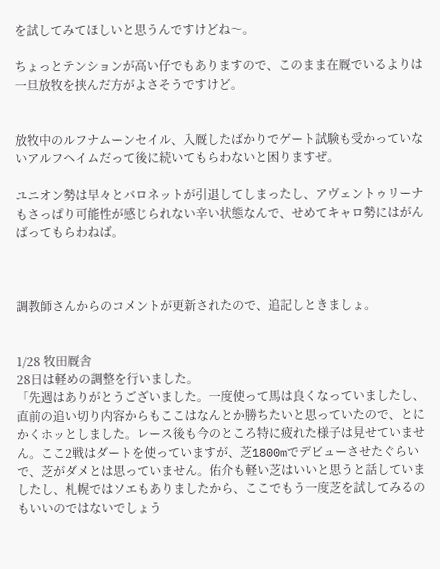を試してみてほしいと思うんですけどね〜。

ちょっとテンションが高い仔でもありますので、このまま在厩でいるよりは一旦放牧を挟んだ方がよさそうですけど。


放牧中のルフナムーンセイル、入厩したばかりでゲート試験も受かっていないアルフヘイムだって後に続いてもらわないと困りますぜ。

ユニオン勢は早々とバロネットが引退してしまったし、アヴェントゥリーナもさっぱり可能性が感じられない辛い状態なんで、せめてキャロ勢にはがんばってもらわねば。



調教師さんからのコメントが更新されたので、追記しときましょ。


1/28 牧田厩舎
28日は軽めの調整を行いました。
「先週はありがとうございました。一度使って馬は良くなっていましたし、直前の追い切り内容からもここはなんとか勝ちたいと思っていたので、とにかくホッとしました。レース後も今のところ特に疲れた様子は見せていません。ここ2戦はダートを使っていますが、芝1800mでデビューさせたぐらいで、芝がダメとは思っていません。佑介も軽い芝はいいと思うと話していましたし、札幌ではソエもありましたから、ここでもう一度芝を試してみるのもいいのではないでしょう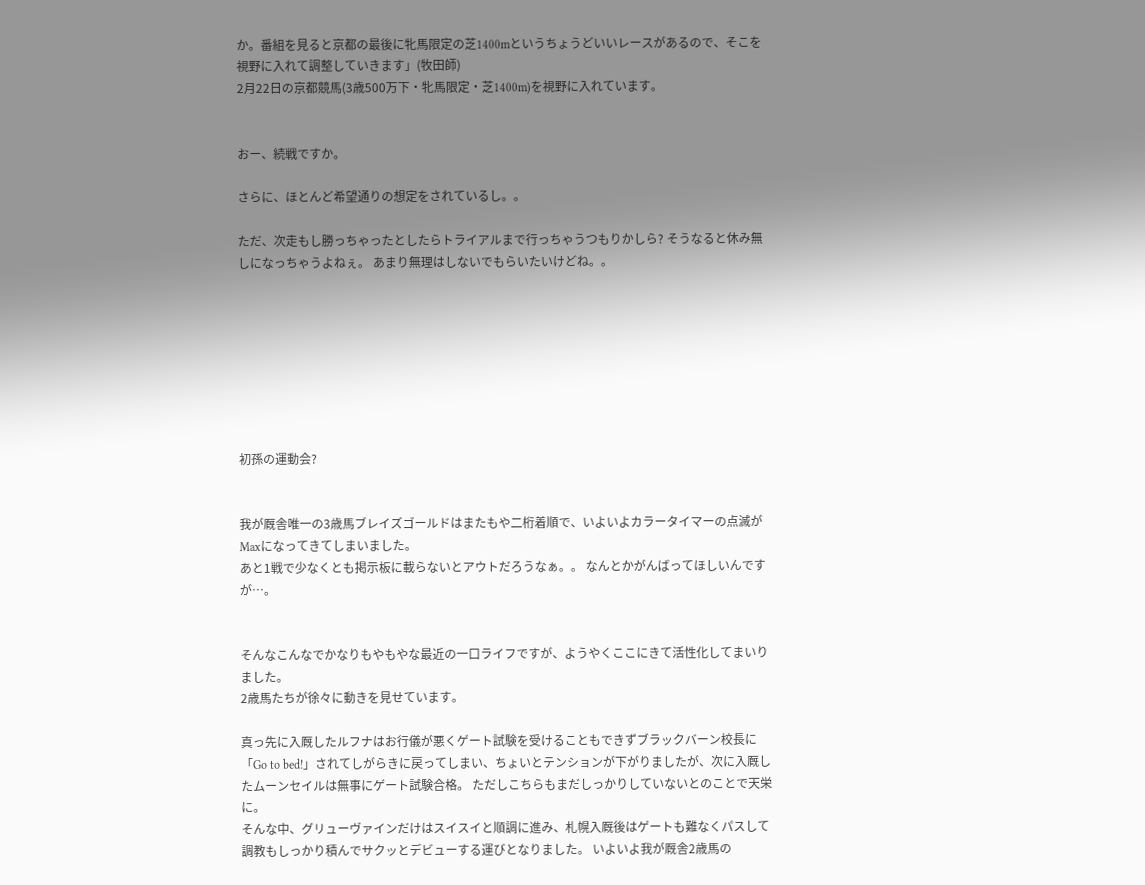か。番組を見ると京都の最後に牝馬限定の芝1400mというちょうどいいレースがあるので、そこを視野に入れて調整していきます」(牧田師)
2月22日の京都競馬(3歳500万下・牝馬限定・芝1400m)を視野に入れています。


おー、続戦ですか。

さらに、ほとんど希望通りの想定をされているし。。

ただ、次走もし勝っちゃったとしたらトライアルまで行っちゃうつもりかしら? そうなると休み無しになっちゃうよねぇ。 あまり無理はしないでもらいたいけどね。。








初孫の運動会?


我が厩舎唯一の3歳馬ブレイズゴールドはまたもや二桁着順で、いよいよカラータイマーの点滅がMaxになってきてしまいました。
あと1戦で少なくとも掲示板に載らないとアウトだろうなぁ。。 なんとかがんばってほしいんですが…。


そんなこんなでかなりもやもやな最近の一口ライフですが、ようやくここにきて活性化してまいりました。
2歳馬たちが徐々に動きを見せています。

真っ先に入厩したルフナはお行儀が悪くゲート試験を受けることもできずブラックバーン校長に「Go to bed!」されてしがらきに戻ってしまい、ちょいとテンションが下がりましたが、次に入厩したムーンセイルは無事にゲート試験合格。 ただしこちらもまだしっかりしていないとのことで天栄に。
そんな中、グリューヴァインだけはスイスイと順調に進み、札幌入厩後はゲートも難なくパスして調教もしっかり積んでサクッとデビューする運びとなりました。 いよいよ我が厩舎2歳馬の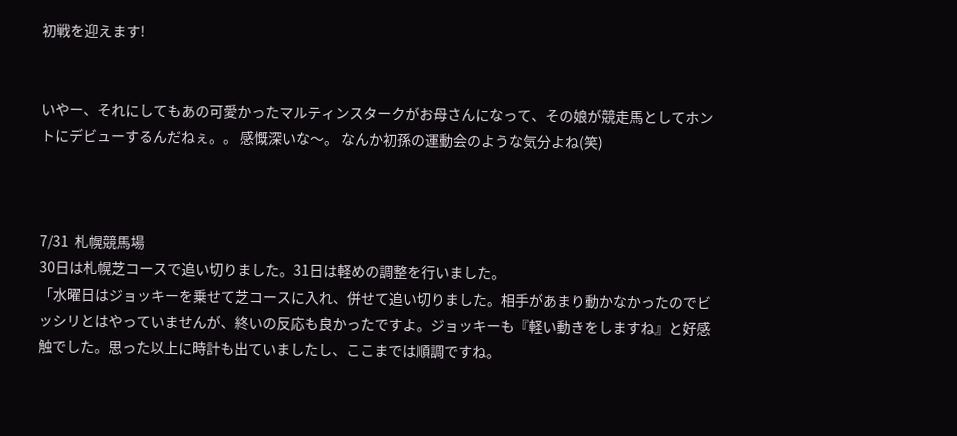初戦を迎えます!


いやー、それにしてもあの可愛かったマルティンスタークがお母さんになって、その娘が競走馬としてホントにデビューするんだねぇ。。 感慨深いな〜。 なんか初孫の運動会のような気分よね(笑)



7/31  札幌競馬場
30日は札幌芝コースで追い切りました。31日は軽めの調整を行いました。
「水曜日はジョッキーを乗せて芝コースに入れ、併せて追い切りました。相手があまり動かなかったのでビッシリとはやっていませんが、終いの反応も良かったですよ。ジョッキーも『軽い動きをしますね』と好感触でした。思った以上に時計も出ていましたし、ここまでは順調ですね。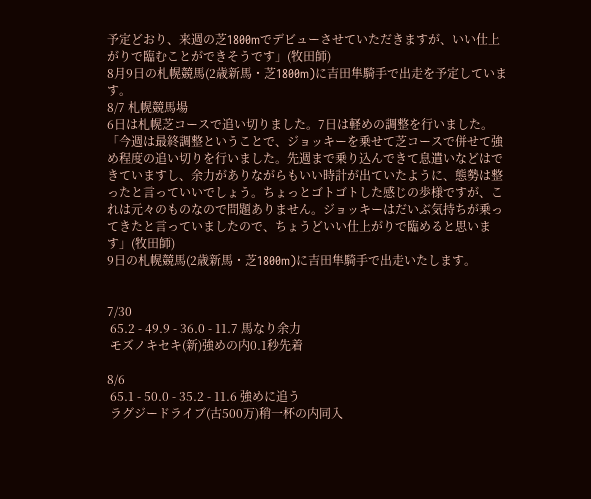予定どおり、来週の芝1800mでデビューさせていただきますが、いい仕上がりで臨むことができそうです」(牧田師)
8月9日の札幌競馬(2歳新馬・芝1800m)に吉田隼騎手で出走を予定しています。
8/7 札幌競馬場
6日は札幌芝コースで追い切りました。7日は軽めの調整を行いました。
「今週は最終調整ということで、ジョッキーを乗せて芝コースで併せて強め程度の追い切りを行いました。先週まで乗り込んできて息遣いなどはできていますし、余力がありながらもいい時計が出ていたように、態勢は整ったと言っていいでしょう。ちょっとゴトゴトした感じの歩様ですが、これは元々のものなので問題ありません。ジョッキーはだいぶ気持ちが乗ってきたと言っていましたので、ちょうどいい仕上がりで臨めると思います」(牧田師)
9日の札幌競馬(2歳新馬・芝1800m)に吉田隼騎手で出走いたします。


7/30
 65.2 - 49.9 - 36.0 - 11.7 馬なり余力
 モズノキセキ(新)強めの内0.1秒先着

8/6
 65.1 - 50.0 - 35.2 - 11.6 強めに追う
 ラグジードライブ(古500万)稍一杯の内同入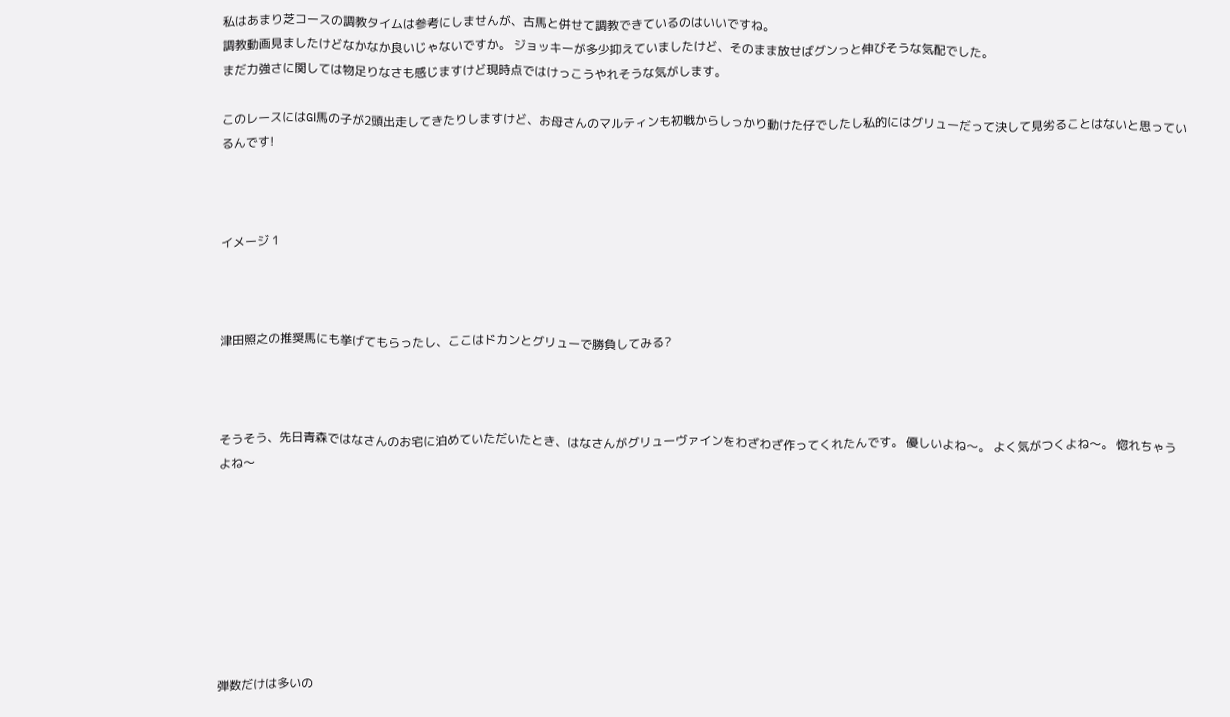私はあまり芝コースの調教タイムは参考にしませんが、古馬と併せて調教できているのはいいですね。
調教動画見ましたけどなかなか良いじゃないですか。 ジョッキーが多少抑えていましたけど、そのまま放せばグンっと伸びそうな気配でした。
まだ力強さに関しては物足りなさも感じますけど現時点ではけっこうやれそうな気がします。

このレースにはGⅠ馬の子が2頭出走してきたりしますけど、お母さんのマルティンも初戦からしっかり動けた仔でしたし私的にはグリューだって決して見劣ることはないと思っているんです!



イメージ 1



津田照之の推奨馬にも挙げてもらったし、ここはドカンとグリューで勝負してみる?



そうそう、先日青森ではなさんのお宅に泊めていただいたとき、はなさんがグリューヴァインをわざわざ作ってくれたんです。 優しいよね〜。 よく気がつくよね〜。 惚れちゃうよね〜








弾数だけは多いの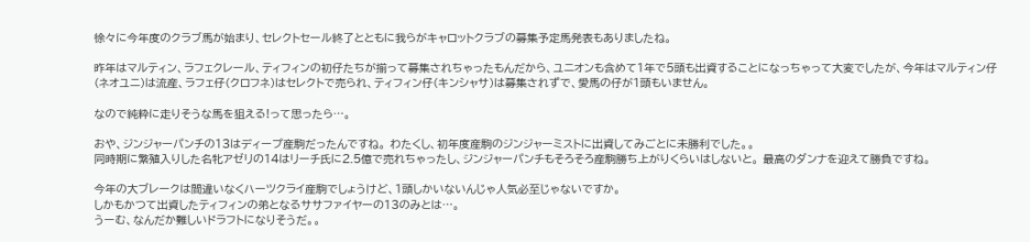徐々に今年度のクラブ馬が始まり、セレクトセール終了とともに我らがキャロットクラブの募集予定馬発表もありましたね。

昨年はマルティン、ラフェクレール、ティフィンの初仔たちが揃って募集されちゃったもんだから、ユニオンも含めて1年で5頭も出資することになっちゃって大変でしたが、今年はマルティン仔(ネオユニ)は流産、ラフェ仔(クロフネ)はセレクトで売られ、ティフィン仔(キンシャサ)は募集されずで、愛馬の仔が1頭もいません。

なので純粋に走りそうな馬を狙える!って思ったら…。

おや、ジンジャーパンチの13はディープ産駒だったんですね。 わたくし、初年度産駒のジンジャーミストに出資してみごとに未勝利でした。。
同時期に繁殖入りした名牝アゼリの14はリーチ氏に2.5億で売れちゃったし、ジンジャーパンチもそろそろ産駒勝ち上がりくらいはしないと。 最高のダンナを迎えて勝負ですね。

今年の大ブレークは間違いなくハーツクライ産駒でしょうけど、1頭しかいないんじゃ人気必至じゃないですか。
しかもかつて出資したティフィンの弟となるササファイヤーの13のみとは…。
うーむ、なんだか難しいドラフトになりそうだ。。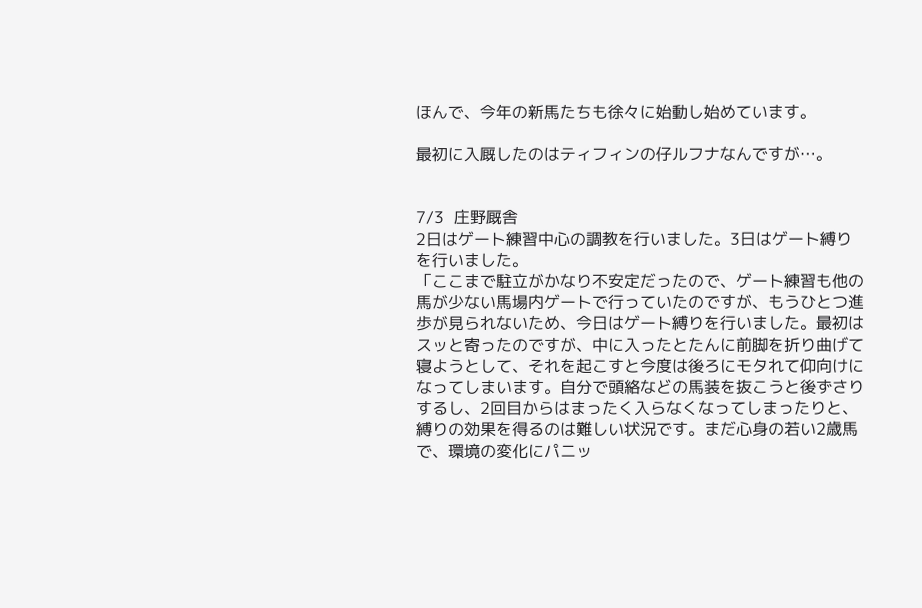ほんで、今年の新馬たちも徐々に始動し始めています。

最初に入厩したのはティフィンの仔ルフナなんですが…。


7/3  庄野厩舎
2日はゲート練習中心の調教を行いました。3日はゲート縛りを行いました。
「ここまで駐立がかなり不安定だったので、ゲート練習も他の馬が少ない馬場内ゲートで行っていたのですが、もうひとつ進歩が見られないため、今日はゲート縛りを行いました。最初はスッと寄ったのですが、中に入ったとたんに前脚を折り曲げて寝ようとして、それを起こすと今度は後ろにモタれて仰向けになってしまいます。自分で頭絡などの馬装を抜こうと後ずさりするし、2回目からはまったく入らなくなってしまったりと、縛りの効果を得るのは難しい状況です。まだ心身の若い2歳馬で、環境の変化にパニッ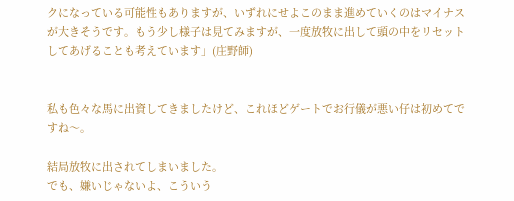クになっている可能性もありますが、いずれにせよこのまま進めていくのはマイナスが大きそうです。もう少し様子は見てみますが、一度放牧に出して頭の中をリセットしてあげることも考えています」(庄野師)


私も色々な馬に出資してきましたけど、これほどゲートでお行儀が悪い仔は初めてですね〜。

結局放牧に出されてしまいました。
でも、嫌いじゃないよ、こういう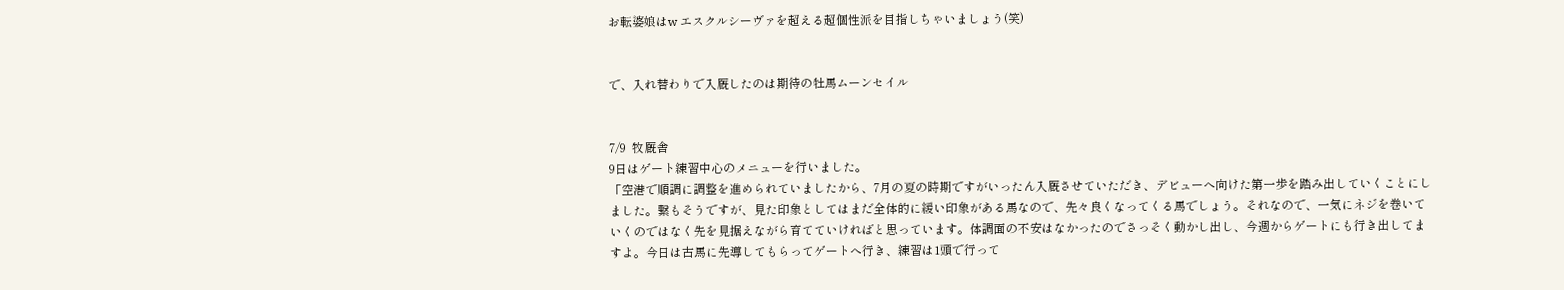お転婆娘はw エスクルシーヴァを超える超個性派を目指しちゃいましょう(笑)


で、入れ替わりで入厩したのは期待の牡馬ムーンセイル


7/9  牧厩舎
9日はゲート練習中心のメニューを行いました。
「空港で順調に調整を進められていましたから、7月の夏の時期ですがいったん入厩させていただき、デビューへ向けた第一歩を踏み出していくことにしました。繋もそうですが、見た印象としてはまだ全体的に緩い印象がある馬なので、先々良くなってくる馬でしょう。それなので、一気にネジを巻いていくのではなく先を見据えながら育てていければと思っています。体調面の不安はなかったのでさっそく動かし出し、今週からゲートにも行き出してますよ。今日は古馬に先導してもらってゲートへ行き、練習は1頭で行って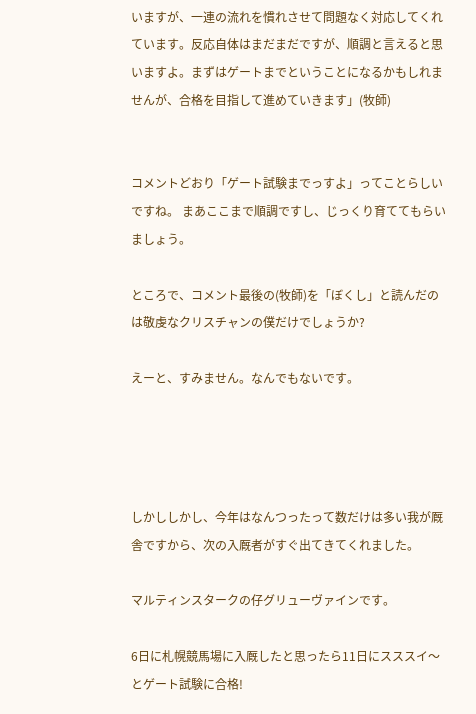いますが、一連の流れを慣れさせて問題なく対応してくれています。反応自体はまだまだですが、順調と言えると思いますよ。まずはゲートまでということになるかもしれませんが、合格を目指して進めていきます」(牧師)


コメントどおり「ゲート試験までっすよ」ってことらしいですね。 まあここまで順調ですし、じっくり育ててもらいましょう。

ところで、コメント最後の(牧師)を「ぼくし」と読んだのは敬虔なクリスチャンの僕だけでしょうか?

えーと、すみません。なんでもないです。




しかししかし、今年はなんつったって数だけは多い我が厩舎ですから、次の入厩者がすぐ出てきてくれました。

マルティンスタークの仔グリューヴァインです。

6日に札幌競馬場に入厩したと思ったら11日にスススイ〜とゲート試験に合格!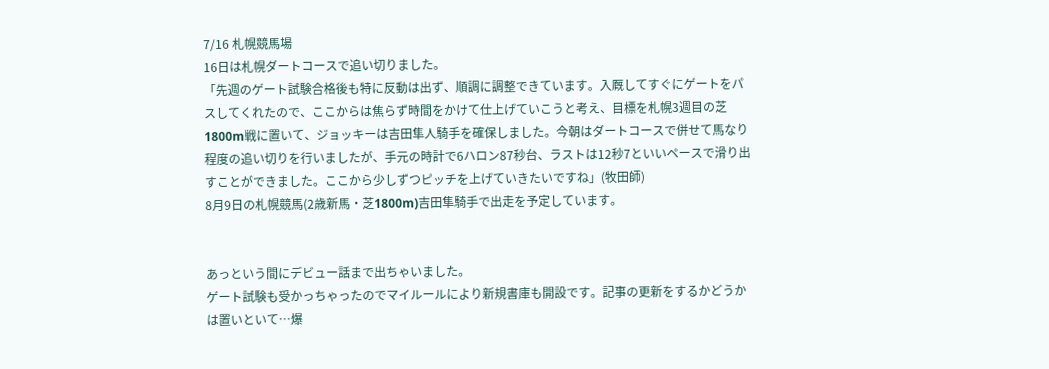7/16 札幌競馬場
16日は札幌ダートコースで追い切りました。
「先週のゲート試験合格後も特に反動は出ず、順調に調整できています。入厩してすぐにゲートをパスしてくれたので、ここからは焦らず時間をかけて仕上げていこうと考え、目標を札幌3週目の芝1800m戦に置いて、ジョッキーは吉田隼人騎手を確保しました。今朝はダートコースで併せて馬なり程度の追い切りを行いましたが、手元の時計で6ハロン87秒台、ラストは12秒7といいペースで滑り出すことができました。ここから少しずつピッチを上げていきたいですね」(牧田師)
8月9日の札幌競馬(2歳新馬・芝1800m)吉田隼騎手で出走を予定しています。


あっという間にデビュー話まで出ちゃいました。
ゲート試験も受かっちゃったのでマイルールにより新規書庫も開設です。記事の更新をするかどうかは置いといて…爆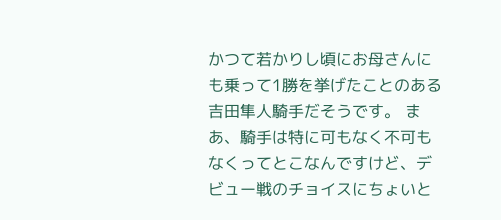かつて若かりし頃にお母さんにも乗って1勝を挙げたことのある吉田隼人騎手だそうです。 まあ、騎手は特に可もなく不可もなくってとこなんですけど、デビュー戦のチョイスにちょいと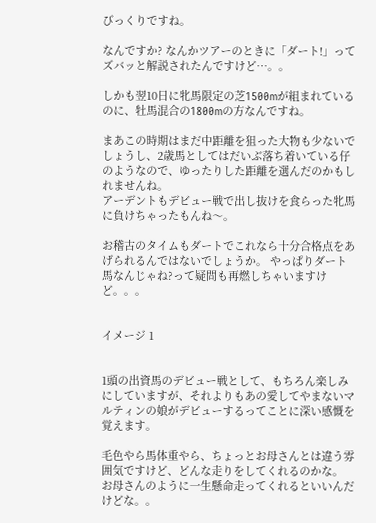びっくりですね。

なんですか? なんかツアーのときに「ダート!」ってズバッと解説されたんですけど…。。

しかも翌10日に牝馬限定の芝1500mが組まれているのに、牡馬混合の1800mの方なんですね。

まあこの時期はまだ中距離を狙った大物も少ないでしょうし、2歳馬としてはだいぶ落ち着いている仔のようなので、ゆったりした距離を選んだのかもしれませんね。
アーデントもデビュー戦で出し抜けを食らった牝馬に負けちゃったもんね〜。

お稽古のタイムもダートでこれなら十分合格点をあげられるんではないでしょうか。 やっぱりダート馬なんじゃね?って疑問も再燃しちゃいますけど。。。


イメージ 1


1頭の出資馬のデビュー戦として、もちろん楽しみにしていますが、それよりもあの愛してやまないマルティンの娘がデビューするってことに深い感慨を覚えます。

毛色やら馬体重やら、ちょっとお母さんとは違う雰囲気ですけど、どんな走りをしてくれるのかな。
お母さんのように一生懸命走ってくれるといいんだけどな。。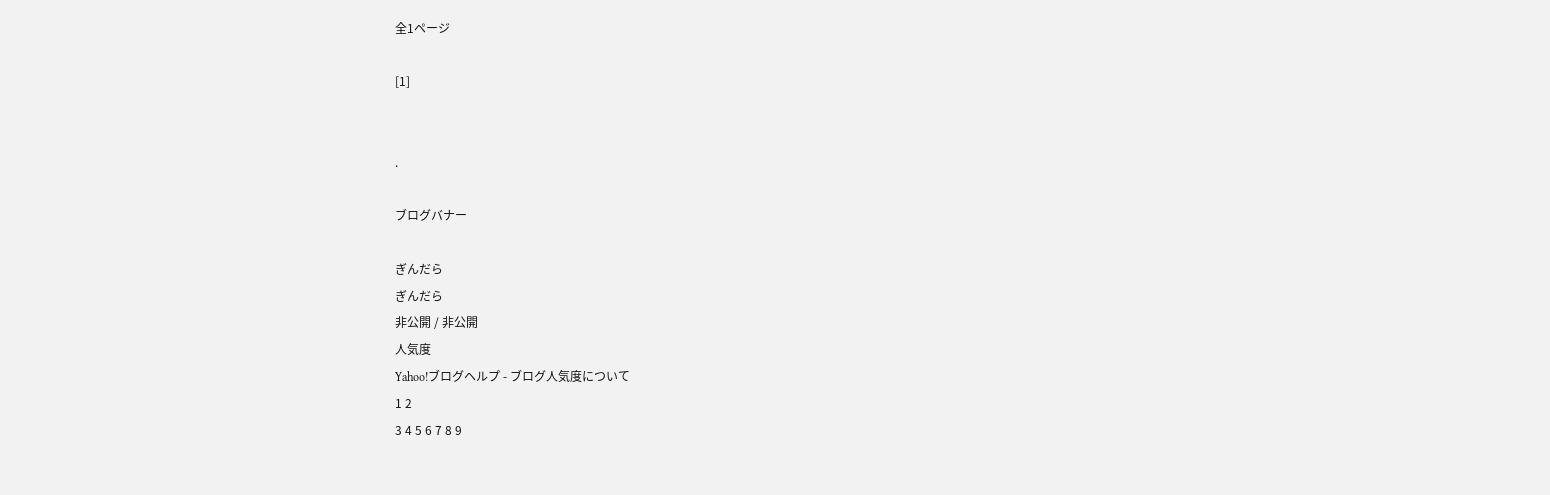全1ページ

[1]


.

ブログバナー

ぎんだら
ぎんだら
非公開 / 非公開
人気度
Yahoo!ブログヘルプ - ブログ人気度について
1 2
3 4 5 6 7 8 9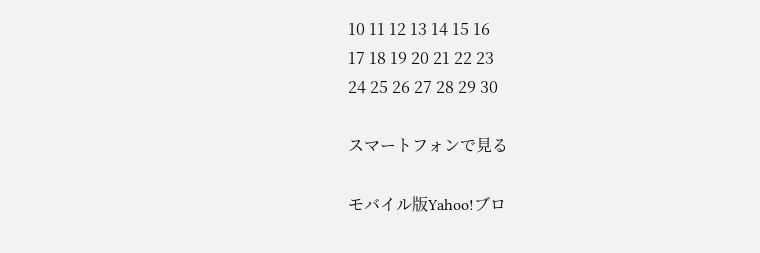10 11 12 13 14 15 16
17 18 19 20 21 22 23
24 25 26 27 28 29 30

スマートフォンで見る

モバイル版Yahoo!ブロ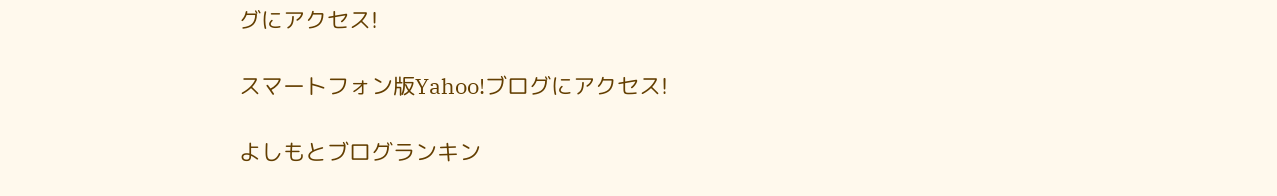グにアクセス!

スマートフォン版Yahoo!ブログにアクセス!

よしもとブログランキン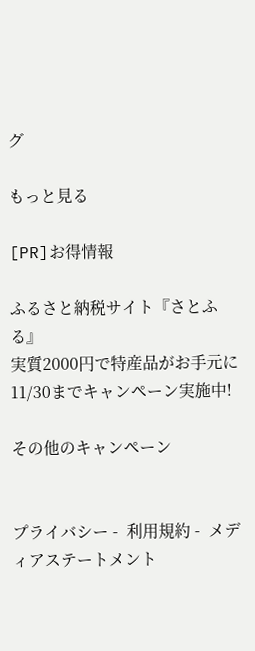グ

もっと見る

[PR]お得情報

ふるさと納税サイト『さとふる』
実質2000円で特産品がお手元に
11/30までキャンペーン実施中!

その他のキャンペーン


プライバシー -  利用規約 -  メディアステートメント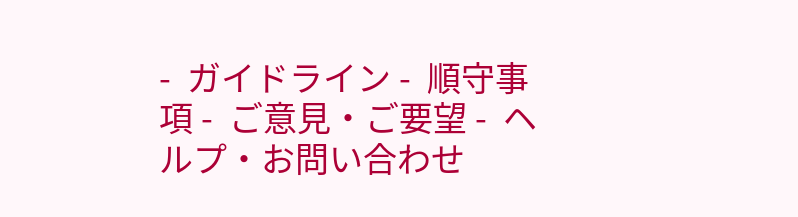-  ガイドライン -  順守事項 -  ご意見・ご要望 -  ヘルプ・お問い合わせ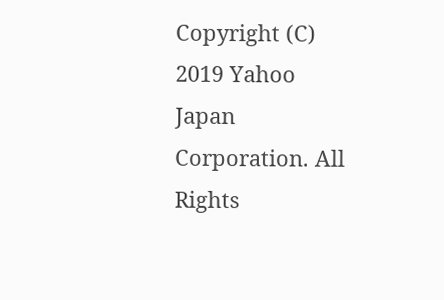Copyright (C) 2019 Yahoo Japan Corporation. All Rights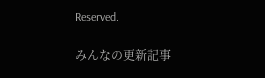Reserved.

みんなの更新記事